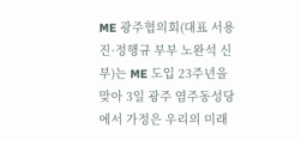ME 광주협의회(대표 서용진·정행규 부부 노완석 신부)는 ME 도입 23주년을 맞아 3일 광주 염주동성당에서 가정은 우리의 미래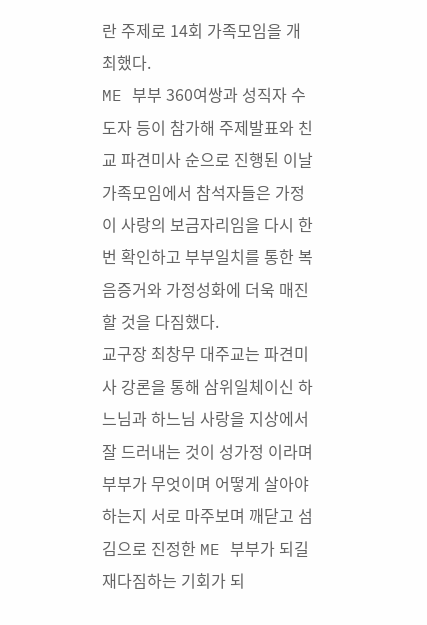란 주제로 14회 가족모임을 개최했다.
ME 부부 360여쌍과 성직자 수도자 등이 참가해 주제발표와 친교 파견미사 순으로 진행된 이날 가족모임에서 참석자들은 가정이 사랑의 보금자리임을 다시 한번 확인하고 부부일치를 통한 복음증거와 가정성화에 더욱 매진할 것을 다짐했다.
교구장 최창무 대주교는 파견미사 강론을 통해 삼위일체이신 하느님과 하느님 사랑을 지상에서 잘 드러내는 것이 성가정 이라며 부부가 무엇이며 어떻게 살아야하는지 서로 마주보며 깨닫고 섬김으로 진정한 ME 부부가 되길 재다짐하는 기회가 되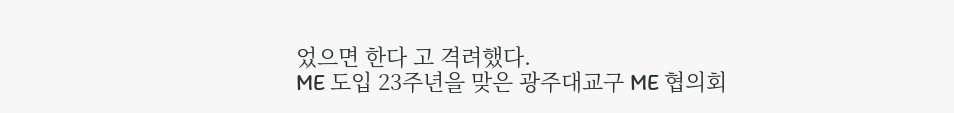었으면 한다 고 격려했다.
ME 도입 23주년을 맞은 광주대교구 ME 협의회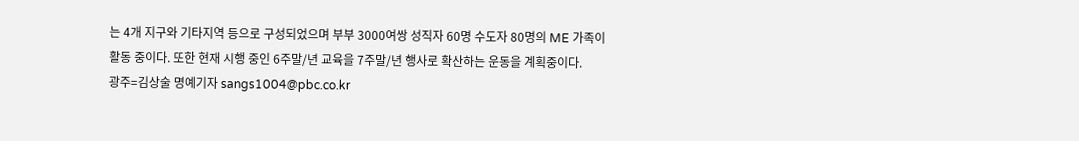는 4개 지구와 기타지역 등으로 구성되었으며 부부 3000여쌍 성직자 60명 수도자 80명의 ME 가족이 활동 중이다. 또한 현재 시행 중인 6주말/년 교육을 7주말/년 행사로 확산하는 운동을 계획중이다.
광주=김상술 명예기자 sangs1004@pbc.co.kr